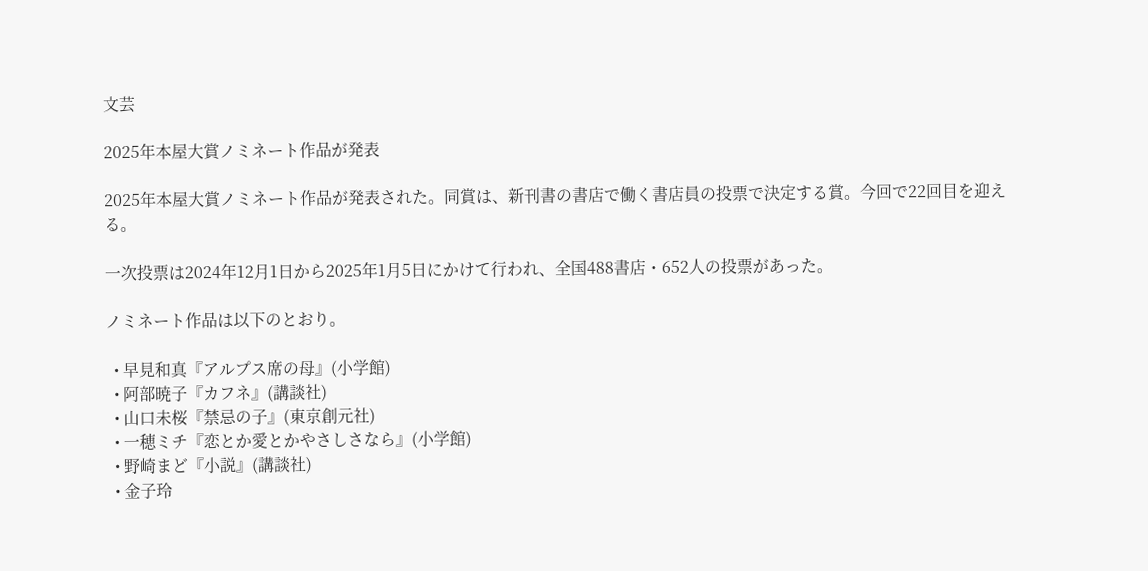文芸

2025年本屋大賞ノミネート作品が発表

2025年本屋大賞ノミネート作品が発表された。同賞は、新刊書の書店で働く書店員の投票で決定する賞。今回で22回目を迎える。

一次投票は2024年12月1日から2025年1月5日にかけて行われ、全国488書店・652人の投票があった。

ノミネート作品は以下のとおり。

  • 早見和真『アルプス席の母』(小学館)
  • 阿部暁子『カフネ』(講談社)
  • 山口未桜『禁忌の子』(東京創元社)
  • 一穂ミチ『恋とか愛とかやさしさなら』(小学館)
  • 野崎まど『小説』(講談社)
  • 金子玲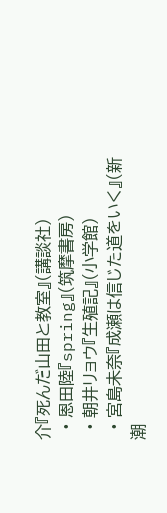介『死んだ山田と教室』(講談社)
  • 恩田陸『spring』(筑摩書房)
  • 朝井リョウ『生殖記』(小学館)
  • 宮島未奈『成瀬は信じた道をいく』(新潮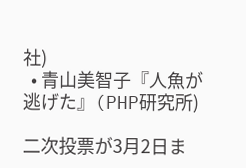社)
  • 青山美智子『人魚が逃げた』(PHP研究所)

二次投票が3月2日ま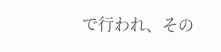で行われ、その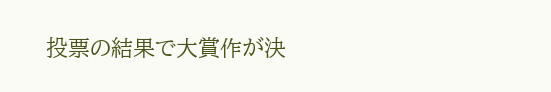投票の結果で大賞作が決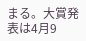まる。大賞発表は4月9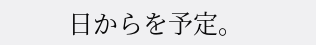日からを予定。